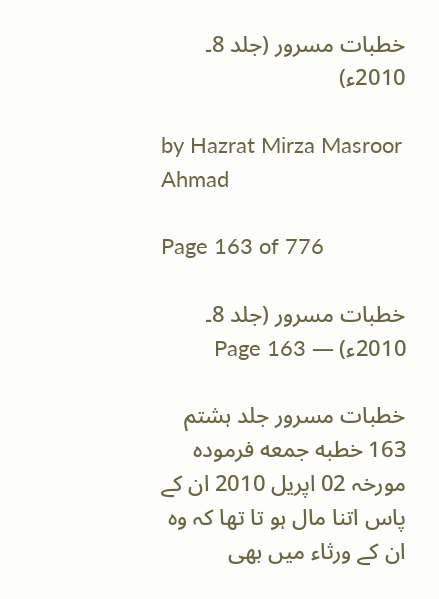خطبات مسرور (جلد 8۔ 2010ء)

by Hazrat Mirza Masroor Ahmad

Page 163 of 776

خطبات مسرور (جلد 8۔ 2010ء) — Page 163

خطبات مسرور جلد ہشتم 163 خطبه جمعه فرمودہ مورخہ 02 اپریل 2010 ان کے پاس اتنا مال ہو تا تھا کہ وہ ان کے ورثاء میں بھی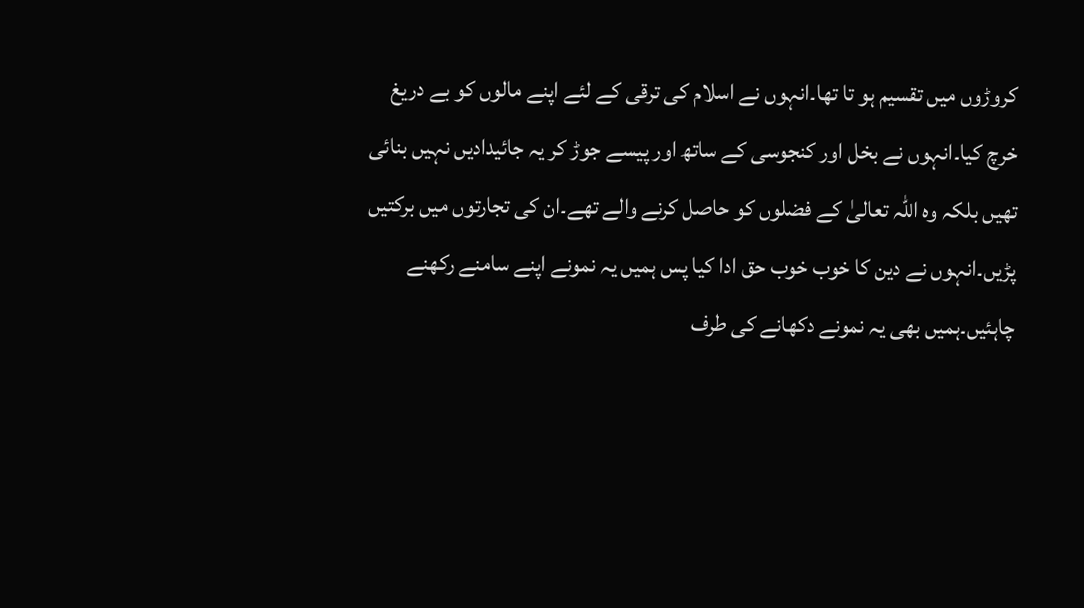کروڑوں میں تقسیم ہو تا تھا۔انہوں نے اسلام کی ترقی کے لئے اپنے مالوں کو بے دریغ خرچ کیا۔انہوں نے بخل اور کنجوسی کے ساتھ اور پیسے جوڑ کر یہ جائیدادیں نہیں بنائی تھیں بلکہ وہ اللہ تعالیٰ کے فضلوں کو حاصل کرنے والے تھے۔ان کی تجارتوں میں برکتیں پڑیں۔انہوں نے دین کا خوب خوب حق ادا کیا پس ہمیں یہ نمونے اپنے سامنے رکھنے چاہئیں۔ہمیں بھی یہ نمونے دکھانے کی طرف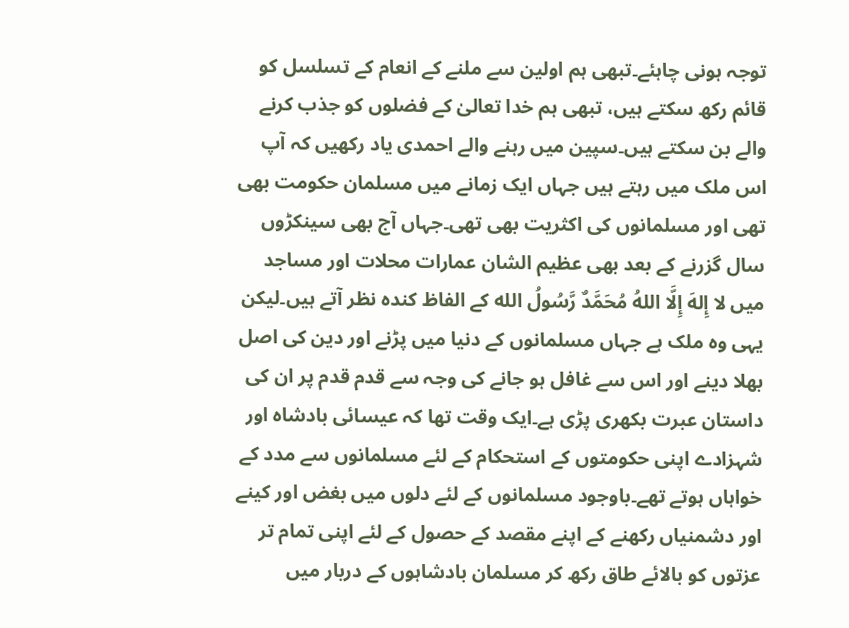توجہ ہونی چاہئے۔تبھی ہم اولین سے ملنے کے انعام کے تسلسل کو قائم رکھ سکتے ہیں، تبھی ہم خدا تعالیٰ کے فضلوں کو جذب کرنے والے بن سکتے ہیں۔سپین میں رہنے والے احمدی یاد رکھیں کہ آپ اس ملک میں رہتے ہیں جہاں ایک زمانے میں مسلمان حکومت بھی تھی اور مسلمانوں کی اکثریت بھی تھی۔جہاں آج بھی سینکڑوں سال گزرنے کے بعد بھی عظیم الشان عمارات محلات اور مساجد میں لا إِلهَ إِلَّا اللهُ مُحَمَّدٌ رَّسُولُ الله کے الفاظ کندہ نظر آتے ہیں۔لیکن یہی وہ ملک ہے جہاں مسلمانوں کے دنیا میں پڑنے اور دین کی اصل بھلا دینے اور اس سے غافل ہو جانے کی وجہ سے قدم قدم پر ان کی داستان عبرت بکھری پڑی ہے۔ایک وقت تھا کہ عیسائی بادشاہ اور شہزادے اپنی حکومتوں کے استحکام کے لئے مسلمانوں سے مدد کے خواہاں ہوتے تھے۔باوجود مسلمانوں کے لئے دلوں میں بغض اور کینے اور دشمنیاں رکھنے کے اپنے مقصد کے حصول کے لئے اپنی تمام تر عزتوں کو بالائے طاق رکھ کر مسلمان بادشاہوں کے دربار میں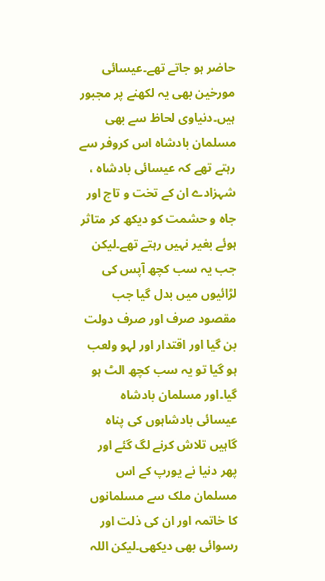حاضر ہو جاتے تھے۔عیسائی مورخین بھی یہ لکھنے پر مجبور ہیں۔دنیاوی لحاظ سے بھی مسلمان بادشاہ اس کروفر سے رہتے تھے کہ عیسائی بادشاہ ، شہزادے ان کے تخت و تاج اور جاہ و حشمت کو دیکھ کر متاثر ہوئے بغیر نہیں رہتے تھے۔لیکن جب یہ سب کچھ آپس کی لڑائیوں میں بدل گیا جب مقصود صرف اور صرف دولت بن گیا اور اقتدار اور لہو ولعب ہو گیا تو یہ سب کچھ الٹ ہو گیا۔اور مسلمان بادشاہ عیسائی بادشاہوں کی پناہ گاہیں تلاش کرنے لگ گئے اور پھر دنیا نے یورپ کے اس مسلمان ملک سے مسلمانوں کا خاتمہ اور ان کی ذلت اور رسوائی بھی دیکھی۔لیکن اللہ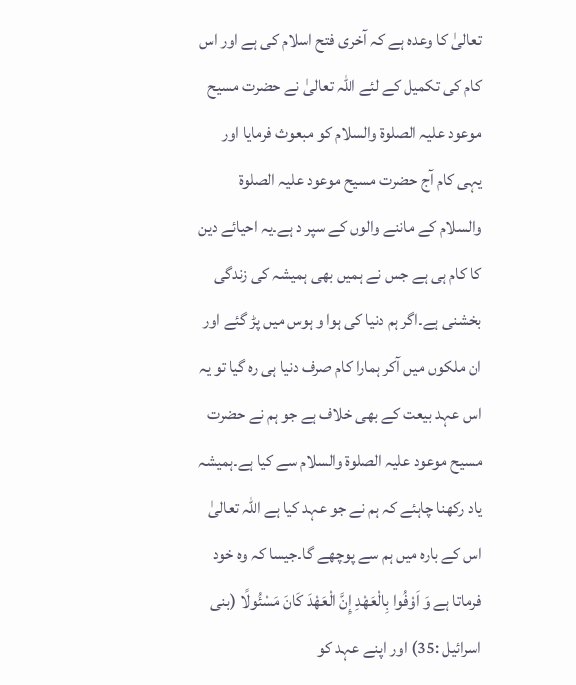تعالیٰ کا وعدہ ہے کہ آخری فتح اسلام کی ہے اور اس کام کی تکمیل کے لئے اللہ تعالیٰ نے حضرت مسیح موعود علیہ الصلوۃ والسلام کو مبعوث فرمایا اور یہی کام آج حضرت مسیح موعود علیہ الصلوۃ والسلام کے ماننے والوں کے سپر د ہے۔یہ احیائے دین کا کام ہی ہے جس نے ہمیں بھی ہمیشہ کی زندگی بخشنی ہے۔اگر ہم دنیا کی ہوا و ہوس میں پڑ گئے اور ان ملکوں میں آکر ہمارا کام صرف دنیا ہی رہ گیا تو یہ اس عہد بیعت کے بھی خلاف ہے جو ہم نے حضرت مسیح موعود علیہ الصلوۃ والسلام سے کیا ہے۔ہمیشہ یاد رکھنا چاہئے کہ ہم نے جو عہد کیا ہے اللہ تعالیٰ اس کے بارہ میں ہم سے پوچھے گا۔جیسا کہ وہ خود فرماتا ہے وَ اَوْفُوا بِالْعَهْدِ إِنَّ الْعَهْدَ كَانَ مَسْئُولًا (بنی اسرائیل :35) اور اپنے عہد کو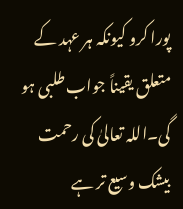پورا کرو کیونکہ ہر عہد کے متعلق یقیناً جواب طلبی ہو گی۔اللہ تعالیٰ کی رحمت بیشک وسیع تر ہے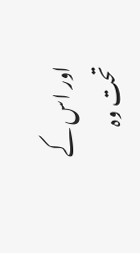اور اس کے تحت وہ